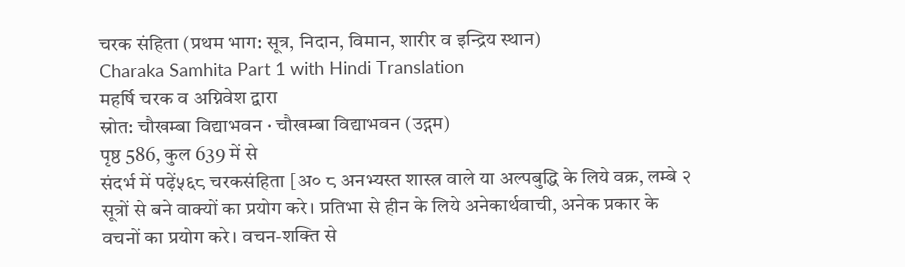चरक संहिता (प्रथम भाग: सूत्र, निदान, विमान, शारीर व इन्द्रिय स्थान)
Charaka Samhita Part 1 with Hindi Translation
महर्षि चरक व अग्निवेश द्वारा
स्रोत: चौखम्बा विद्याभवन · चौखम्बा विद्याभवन (उद्गम)
पृष्ठ 586, कुल 639 में से
संदर्भ में पढ़ें५६८ चरकसंहिता [अ० ८ अनभ्यस्त शास्त्र वाले या अल्पबुद्धि के लिये वक्र, लम्बे २ सूत्रों से बने वाक्यों का प्रयोग करे। प्रतिभा से हीन के लिये अनेकार्थवाची, अनेक प्रकार के वचनों का प्रयोग करे। वचन-शक्ति से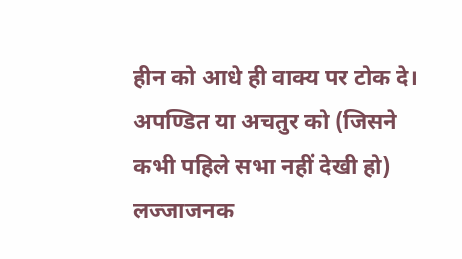हीन को आधे ही वाक्य पर टोक दे। अपण्डित या अचतुर को (जिसने कभी पहिले सभा नहीं देखी हो) लज्जाजनक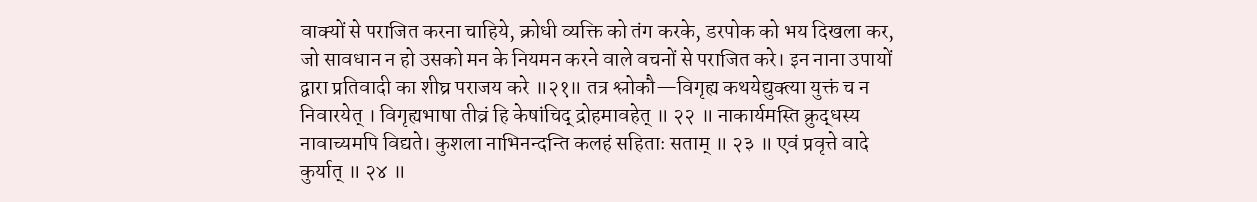वाक्यों से पराजित करना चाहिये, क्रोधी व्यक्ति को तंग करके, डरपोक को भय दिखला कर, जो सावधान न हो उसको मन के नियमन करने वाले वचनों से पराजित करे। इन नाना उपायों द्वारा प्रतिवादी का शीघ्र पराजय करे ॥२१॥ तत्र श्लोकौ—विगृह्य कथयेद्युक्त्या युक्तं च न निवारयेत् । विगृह्यभाषा तीव्रं हि केषांचिद् द्रोहमावहेत् ॥ २२ ॥ नाकार्यमस्ति क्रुद्धस्य नावाच्यमपि विद्यते। कुशला नाभिनन्दन्ति कलहं सहिताः सताम् ॥ २३ ॥ एवं प्रवृत्ते वादे कुर्यात् ॥ २४ ॥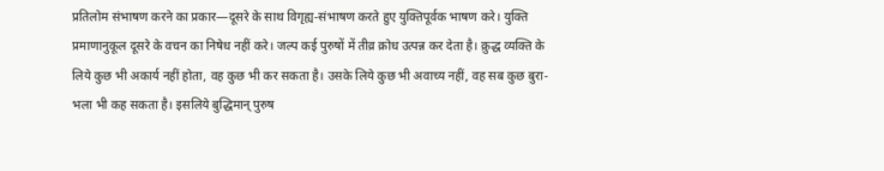प्रतिलोम संभाषण करने का प्रकार—दूसरे के साथ विगृह्य-संभाषण करते हुए युक्तिपूर्वक भाषण करे। युक्ति प्रमाणानुकूल दूसरे के वचन का निषेध नहीं करे। जल्प कई पुरुषों में तीव्र क्रोध उत्पन्न कर देता है। क्रुद्ध व्यक्ति के लिये कुछ भी अकार्य नहीं होता, वह कुछ भी कर सकता है। उसके लिये कुछ भी अवाच्य नहीं, वह सब कुछ बुरा-भला भी कह सकता है। इसलिये बुद्धिमान् पुरुष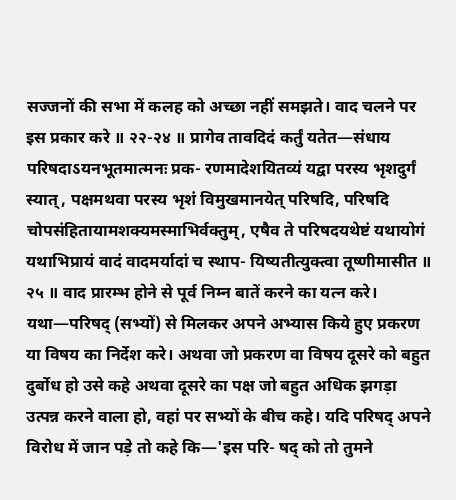सज्जनों की सभा में कलह को अच्छा नहीं समझते। वाद चलने पर इस प्रकार करे ॥ २२-२४ ॥ प्रागेव तावदिदं कर्तुं यतेत—संधाय परिषदाऽयनभूतमात्मनः प्रक- रणमादेशयितव्यं यद्वा परस्य भृशदुर्गं स्यात्, पक्षमथवा परस्य भृशं विमुखमानयेत् परिषदि, परिषदि चोपसंहितायामशक्यमस्माभिर्वक्तुम्, एषैव ते परिषदयथेष्टं यथायोगं यथाभिप्रायं वादं वादमर्यादां च स्थाप- यिष्यतीत्युक्त्वा तूष्णीमासीत ॥ २५ ॥ वाद प्रारम्भ होने से पूर्व निम्न बातें करने का यत्न करे। यथा—परिषद् (सभ्यों) से मिलकर अपने अभ्यास किये हुए प्रकरण या विषय का निर्देश करे। अथवा जो प्रकरण वा विषय दूसरे को बहुत दुर्बोध हो उसे कहे अथवा दूसरे का पक्ष जो बहुत अधिक झगड़ा उत्पन्न करने वाला हो, वहां पर सभ्यों के बीच कहे। यदि परिषद् अपने विरोध में जान पड़े तो कहे कि—'इस परि- षद् को तो तुमने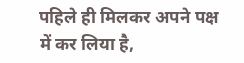पहिले ही मिलकर अपने पक्ष में कर लिया है,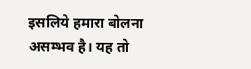इसलिये हमारा बोलना असम्भव है। यह तो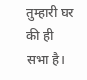तुम्हारी घर की ही सभा है।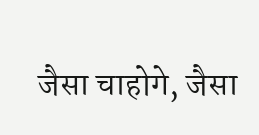जैसा चाहोगे, जैसा